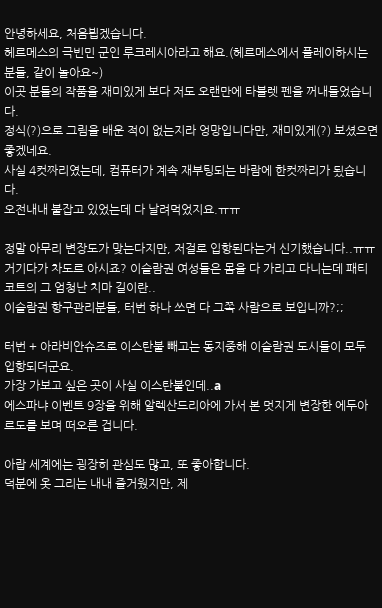안녕하세요, 처음뵙겠습니다.
헤르메스의 극빈민 군인 루크레시아라고 해요.(헤르메스에서 플레이하시는 분들, 같이 놀아요~)
이곳 분들의 작품을 재미있게 보다 저도 오랜만에 타블렛 펜을 꺼내들었습니다.
정식(?)으로 그림을 배운 적이 없는지라 엉망입니다만, 재미있게(?) 보셨으면 좋겠네요.
사실 4컷짜리였는데, 컴퓨터가 계속 재부팅되는 바람에 한컷짜리가 됬습니다.
오전내내 붙잡고 있었는데 다 날려먹었지요.ㅠㅠ

정말 아무리 변장도가 맞는다지만, 저걸로 입항된다는거 신기했습니다..ㅠㅠ
거기다가 차도르 아시죠? 이슬람권 여성들은 몸을 다 가리고 다니는데 패티코트의 그 엄청난 치마 길이란..
이슬람권 항구관리분들, 터번 하나 쓰면 다 그쪽 사람으로 보입니까?;;

터번 + 아라비안슈즈로 이스탄불 빼고는 동지중해 이슬람권 도시들이 모두 입항되더군요.
가장 가보고 싶은 곳이 사실 이스탄불인데..a
에스파냐 이벤트 9장을 위해 알렉산드리아에 가서 본 멋지게 변장한 에두아르도를 보며 떠오른 겁니다.

아랍 세계에는 굉장히 관심도 많고, 또 좋아합니다.
덕분에 옷 그리는 내내 즐거웠지만, 제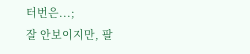터번은...;
잘 안보이지만, 팔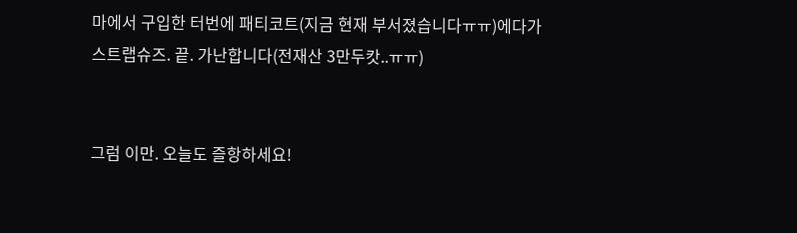마에서 구입한 터번에 패티코트(지금 현재 부서졌습니다ㅠㅠ)에다가
스트랩슈즈. 끝. 가난합니다(전재산 3만두캇..ㅠㅠ)


그럼 이만. 오늘도 즐항하세요!